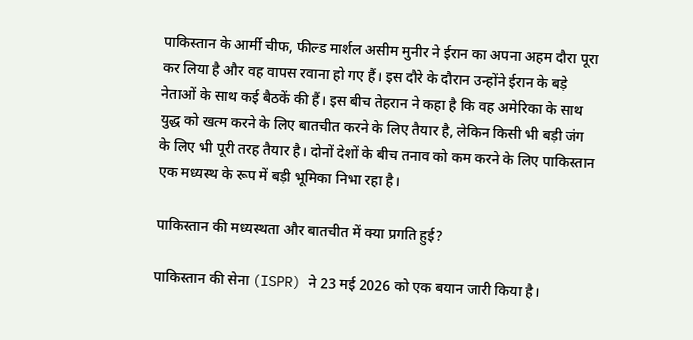पाकिस्तान के आर्मी चीफ, फील्ड मार्शल असीम मुनीर ने ईरान का अपना अहम दौरा पूरा कर लिया है और वह वापस रवाना हो गए हैं। इस दौरे के दौरान उन्होंने ईरान के बड़े नेताओं के साथ कई बैठकें की हैं। इस बीच तेहरान ने कहा है कि वह अमेरिका के साथ युद्ध को खत्म करने के लिए बातचीत करने के लिए तैयार है, लेकिन किसी भी बड़ी जंग के लिए भी पूरी तरह तैयार है। दोनों देशों के बीच तनाव को कम करने के लिए पाकिस्तान एक मध्यस्थ के रूप में बड़ी भूमिका निभा रहा है।

पाकिस्तान की मध्यस्थता और बातचीत में क्या प्रगति हुई?

पाकिस्तान की सेना (ISPR) ने 23 मई 2026 को एक बयान जारी किया है।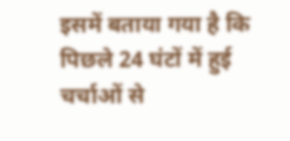इसमें बताया गया है कि पिछले 24 घंटों में हुई चर्चाओं से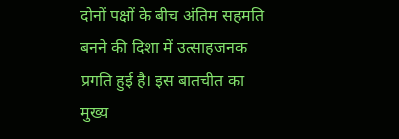दोनों पक्षों के बीच अंतिम सहमति बनने की दिशा में उत्साहजनक प्रगति हुई है। इस बातचीत का मुख्य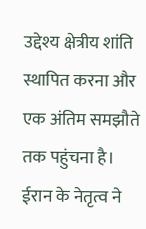उद्देश्य क्षेत्रीय शांति स्थापित करना और एक अंतिम समझौते तक पहुंचना है। ईरान के नेतृत्व ने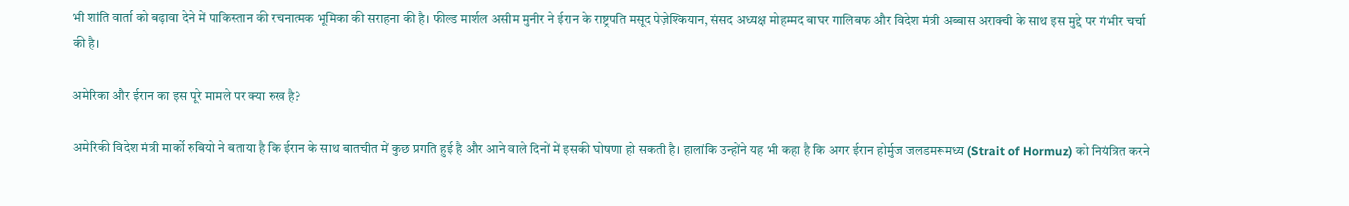भी शांति वार्ता को बढ़ावा देने में पाकिस्तान की रचनात्मक भूमिका की सराहना की है। फील्ड मार्शल असीम मुनीर ने ईरान के राष्ट्रपति मसूद पेज़ेश्कियान, संसद अध्यक्ष मोहम्मद बाघर गालिबफ और विदेश मंत्री अब्बास अराक्ची के साथ इस मुद्दे पर गंभीर चर्चा की है।

अमेरिका और ईरान का इस पूरे मामले पर क्या रुख है?

अमेरिकी विदेश मंत्री मार्को रुबियो ने बताया है कि ईरान के साथ बातचीत में कुछ प्रगति हुई है और आने वाले दिनों में इसकी घोषणा हो सकती है। हालांकि उन्होंने यह भी कहा है कि अगर ईरान होर्मुज जलडमरूमध्य (Strait of Hormuz) को नियंत्रित करने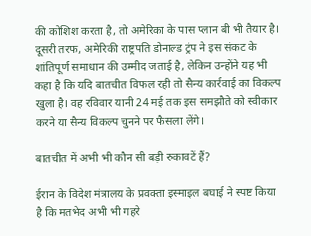की कोशिश करता है, तो अमेरिका के पास प्लान बी भी तैयार है। दूसरी तरफ, अमेरिकी राष्ट्रपति डोनाल्ड ट्रंप ने इस संकट के शांतिपूर्ण समाधान की उम्मीद जताई है, लेकिन उन्होंने यह भी कहा है कि यदि बातचीत विफल रही तो सैन्य कार्रवाई का विकल्प खुला है। वह रविवार यानी 24 मई तक इस समझौते को स्वीकार करने या सैन्य विकल्प चुनने पर फैसला लेंगे।

बातचीत में अभी भी कौन सी बड़ी रुकावटें हैं?

ईरान के विदेश मंत्रालय के प्रवक्ता इस्माइल बघाई ने स्पष्ट किया है कि मतभेद अभी भी गहरे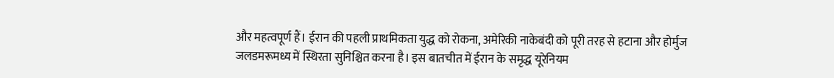और महत्वपूर्ण हैं। ईरान की पहली प्राथमिकता युद्ध को रोकना, अमेरिकी नाकेबंदी को पूरी तरह से हटाना और होर्मुज जलडमरूमध्य में स्थिरता सुनिश्चित करना है। इस बातचीत में ईरान के समृद्ध यूरेनियम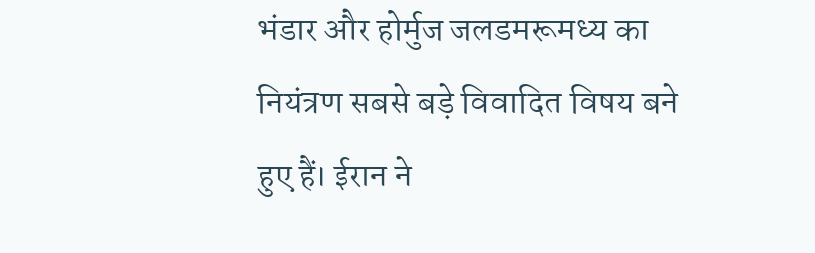भंडार और होर्मुज जलडमरूमध्य का नियंत्रण सबसे बड़े विवादित विषय बने हुए हैं। ईरान ने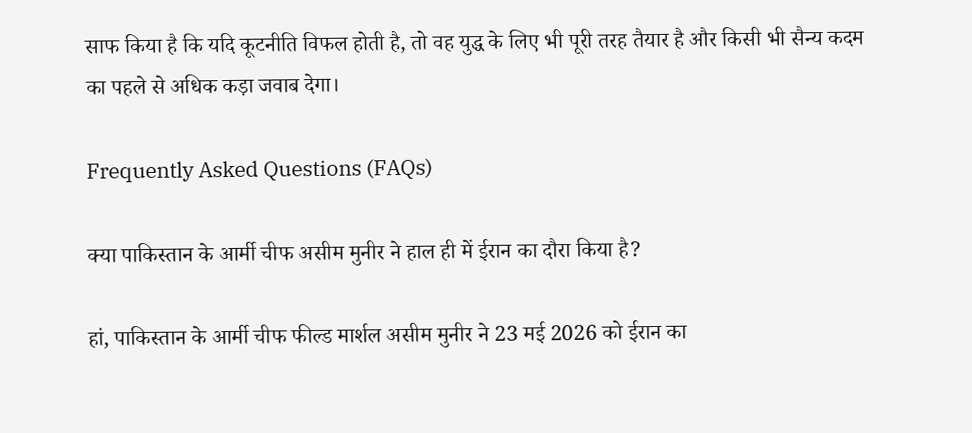साफ किया है कि यदि कूटनीति विफल होती है, तो वह युद्ध के लिए भी पूरी तरह तैयार है और किसी भी सैन्य कदम का पहले से अधिक कड़ा जवाब देगा।

Frequently Asked Questions (FAQs)

क्या पाकिस्तान के आर्मी चीफ असीम मुनीर ने हाल ही में ईरान का दौरा किया है?

हां, पाकिस्तान के आर्मी चीफ फील्ड मार्शल असीम मुनीर ने 23 मई 2026 को ईरान का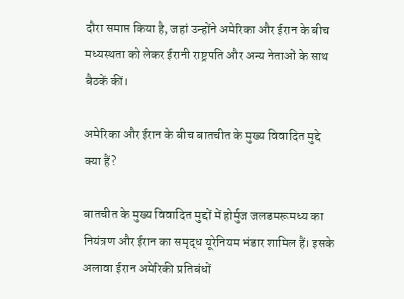दौरा समाप्त किया है, जहां उन्होंने अमेरिका और ईरान के बीच मध्यस्थता को लेकर ईरानी राष्ट्रपति और अन्य नेताओं के साथ बैठकें कीं।

अमेरिका और ईरान के बीच बातचीत के मुख्य विवादित मुद्दे क्या हैं?

बातचीत के मुख्य विवादित मुद्दों में होर्मुज जलडमरूमध्य का नियंत्रण और ईरान का समृद्ध यूरेनियम भंडार शामिल हैं। इसके अलावा ईरान अमेरिकी प्रतिबंधों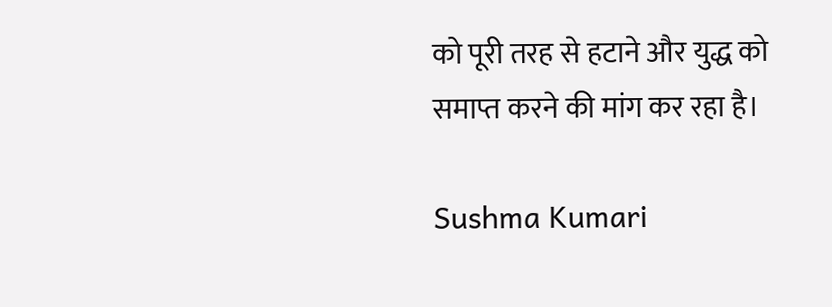को पूरी तरह से हटाने और युद्ध को समाप्त करने की मांग कर रहा है।

Sushma Kumari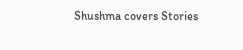Shushma covers Stories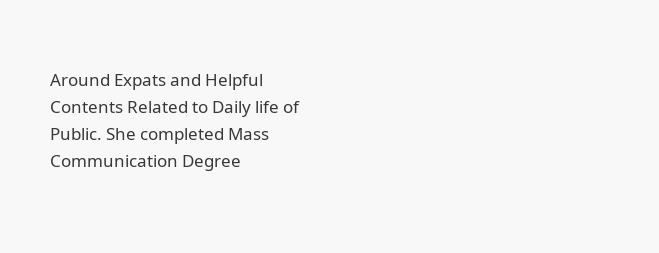Around Expats and Helpful Contents Related to Daily life of Public. She completed Mass Communication Degree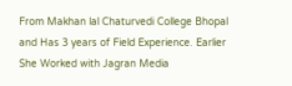From Makhan lal Chaturvedi College Bhopal and Has 3 years of Field Experience. Earlier She Worked with Jagran Media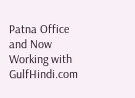Patna Office and Now Working with GulfHindi.com